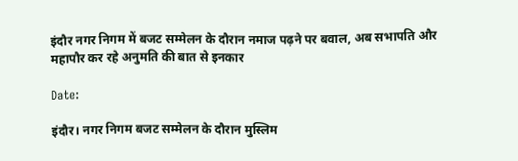इंदौर नगर निगम में बजट सम्मेलन के दौरान नमाज पढ़ने पर बवाल, अब सभापति और महापौर कर रहे अनुमति की बात से इनकार

Date:

इंदौर। नगर निगम बजट सम्मेलन के दौरान मुस्लिम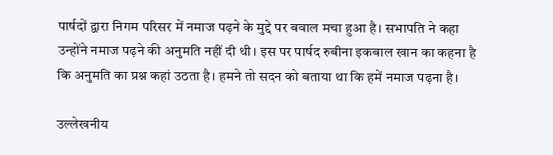पार्षदों द्वारा निगम परिसर में नमाज पढ़ने के मुद्दे पर बवाल मचा हुआ है। सभापति ने कहा उन्होंने नमाज पढ़ने की अनुमति नहीं दी थी। इस पर पार्षद रुबीना इकबाल खान का कहना है कि अनुमति का प्रश्न कहां उठता है। हमने तो सदन को बताया था कि हमें नमाज पढ़ना है।

उल्लेखनीय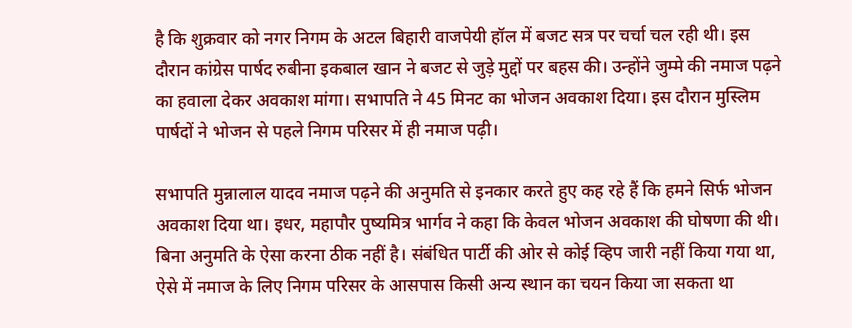है कि शुक्रवार को नगर निगम के अटल बिहारी वाजपेयी हॉल में बजट सत्र पर चर्चा चल रही थी। इस दौरान कांग्रेस पार्षद रुबीना इकबाल खान ने बजट से जुड़े मुद्दों पर बहस की। उन्होंने जुम्मे की नमाज पढ़ने का हवाला देकर अवकाश मांगा। सभापति ने 45 मिनट का भोजन अवकाश दिया। इस दौरान मुस्लिम पार्षदों ने भोजन से पहले निगम परिसर में ही नमाज पढ़ी।

सभापति मुन्नालाल यादव नमाज पढ़ने की अनुमति से इनकार करते हुए कह रहे हैं कि हमने सिर्फ भोजन अवकाश दिया था। इधर, महापौर पुष्यमित्र भार्गव ने कहा कि केवल भोजन अवकाश की घोषणा की थी। बिना अनुमति के ऐसा करना ठीक नहीं है। संबंधित पार्टी की ओर से कोई व्हिप जारी नहीं किया गया था, ऐसे में नमाज के लिए निगम परिसर के आसपास किसी अन्य स्थान का चयन किया जा सकता था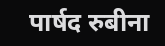पार्षद रुबीना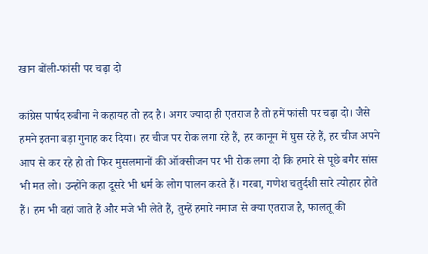खान बोंली-फांसी पर चढ़ा दो

कांग्रेस पार्षद रुबीना ने कहायह तो हद है। अगर ज्यादा ही एतराज है तो हमें फांसी पर चढ़ा दो। जैसे हमने इतना बड़ा गुनाह कर दिया। हर चीज पर रोक लगा रहे हैं, हर कानून में घुस रहे हैं, हर चीज अपने आप से कर रहे हो तो फिर मुसलमानों की ऑक्सीजन पर भी रोक लगा दो कि हमारे से पूछे बगैर सांस भी मत लो। उन्होंने कहा दूसरे भी धर्म के लोग पालन करते हैं। गरबा, गणेश चतुर्दशी सारे त्योहार होते हैं। हम भी वहां जाते हैं और मजे भी लेते हैं, तुम्हें हमारे नमाज से क्या एतराज है, फालतू की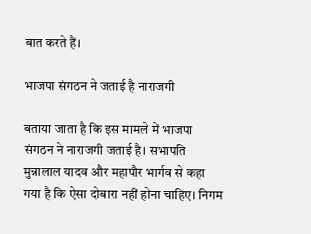बात करते हैं।

भाजपा संगठन ने जताई है नाराजगी

बताया जाता है कि इस मामले में भाजपा संगठन ने नाराजगी जताई है। सभापति मुन्नालाल यादव और महापौर भार्गव से कहा गया है कि ऐसा दोबारा नहीं होना चाहिए। निगम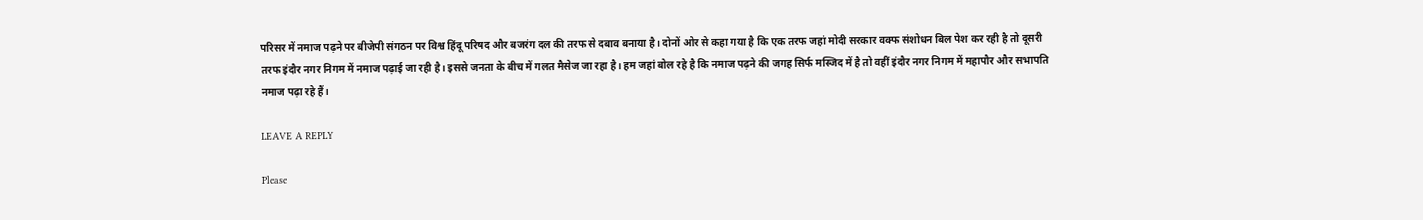परिसर में नमाज पढ़ने पर बीजेपी संगठन पर विश्व हिंदू परिषद और बजरंग दल की तरफ से दबाव बनाया है। दोनों ओर से कहा गया है कि एक तरफ जहां मोदी सरकार वक्फ संशोधन बिल पेश कर रही है तो दूसरी तरफ इंदौर नगर निगम में नमाज पढ़ाई जा रही है। इससे जनता के बीच में गलत मैसेज जा रहा है। हम जहां बोल रहे है कि नमाज पढ़ने की जगह सिर्फ मस्जिद में है तो वहीं इंदौर नगर निगम में महापौर और सभापति नमाज पढ़ा रहे हैं।

LEAVE A REPLY

Please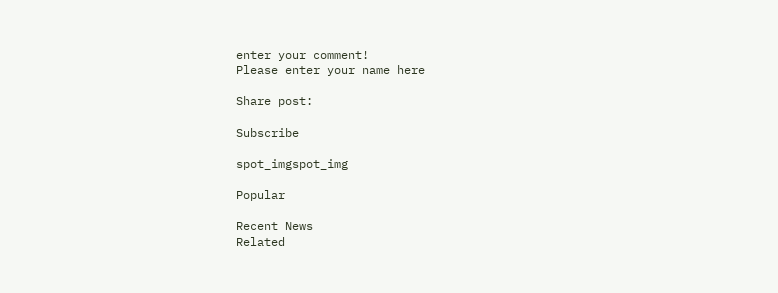enter your comment!
Please enter your name here

Share post:

Subscribe

spot_imgspot_img

Popular

Recent News
Related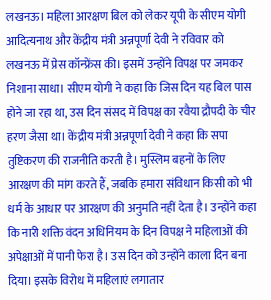लखनऊ। महिला आरक्षण बिल को लेकर यूपी के सीएम योगी आदित्यनाथ और केंद्रीय मंत्री अन्नपूर्णा देवी ने रविवार को लखनऊ में प्रेस कॉन्फ्रेंस की। इसमें उन्होंने विपक्ष पर जमकर निशाना साधा। सीएम योगी ने कहा कि जिस दिन यह बिल पास होने जा रहा था, उस दिन संसद में विपक्ष का रवैया द्रौपदी के चीर हरण जैसा था। केंद्रीय मंत्री अन्नपूर्णा देवी ने कहा कि सपा तुष्टिकरण की राजनीति करती है। मुस्लिम बहनों के लिए आरक्षण की मांग करते हैं, जबकि हमारा संविधान किसी को भी धर्म के आधार पर आरक्षण की अनुमति नहीं देता है। उन्होंने कहा कि नारी शक्ति वंदन अधिनियम के दिन विपक्ष ने महिलाओं की अपेक्षाओं में पानी फेरा है। उस दिन को उन्होंने काला दिन बना दिया। इसके विरोध में महिलाएं लगातार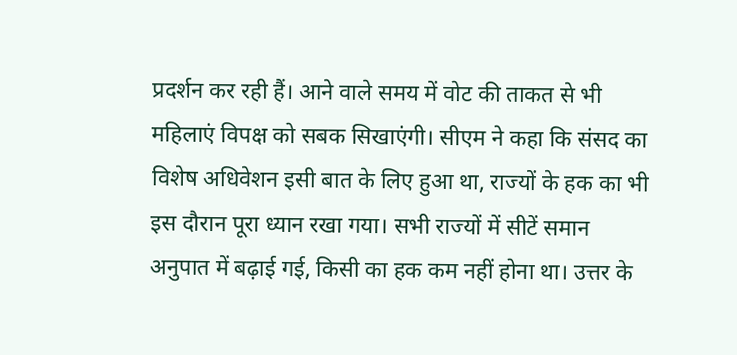प्रदर्शन कर रही हैं। आने वाले समय में वोट की ताकत से भी महिलाएं विपक्ष को सबक सिखाएंगी। सीएम ने कहा कि संसद का विशेष अधिवेशन इसी बात के लिए हुआ था, राज्यों के हक का भी इस दौरान पूरा ध्यान रखा गया। सभी राज्यों में सीटें समान अनुपात में बढ़ाई गई, किसी का हक कम नहीं होना था। उत्तर के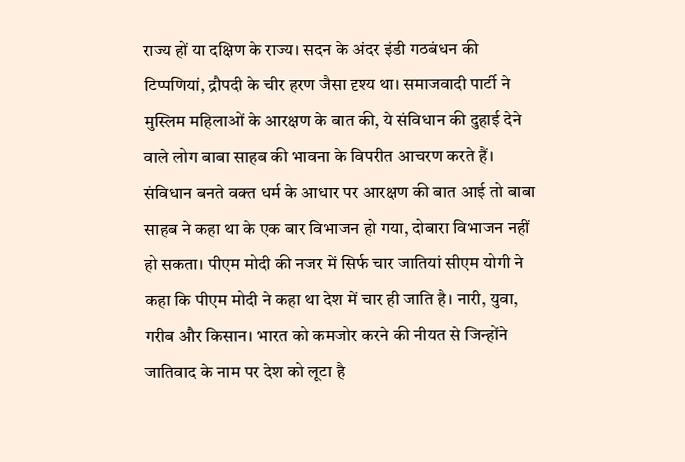राज्य हों या दक्षिण के राज्य। सदन के अंदर इंडी गठबंधन की टिप्पणियां, द्रौपदी के चीर हरण जैसा दृश्य था। समाजवादी पार्टी ने मुस्लिम महिलाओं के आरक्षण के बात की, ये संविधान की दुहाई देने वाले लोग बाबा साहब की भावना के विपरीत आचरण करते हैं। संविधान बनते वक्त धर्म के आधार पर आरक्षण की बात आई तो बाबा साहब ने कहा था के एक बार विभाजन हो गया, दोबारा विभाजन नहीं हो सकता। पीएम मोदी की नजर में सिर्फ चार जातियां सीएम योगी ने कहा कि पीएम मोदी ने कहा था देश में चार ही जाति है। नारी, युवा, गरीब और किसान। भारत को कमजोर करने की नीयत से जिन्होंने जातिवाद के नाम पर देश को लूटा है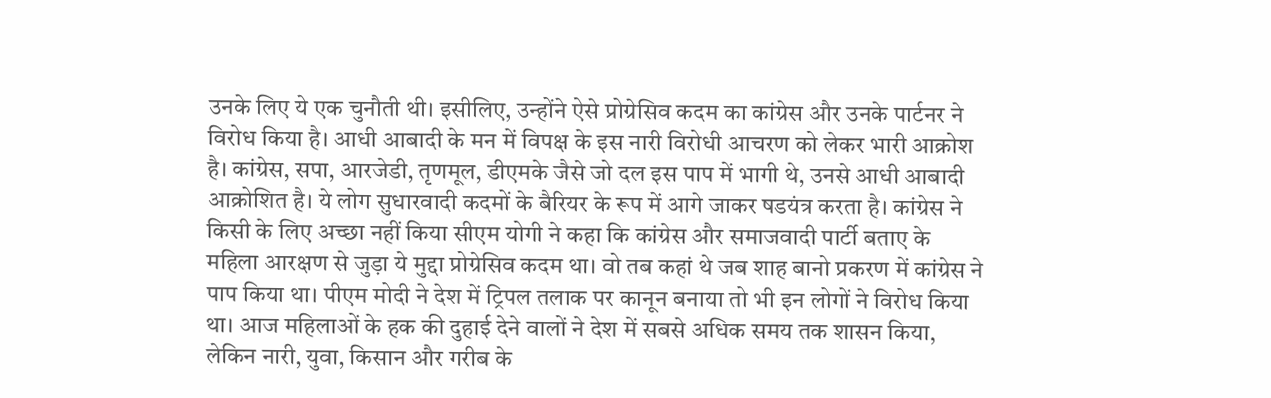उनके लिए ये एक चुनौती थी। इसीलिए, उन्होंने ऐसे प्रोग्रेसिव कदम का कांग्रेस और उनके पार्टनर ने विरोध किया है। आधी आबादी के मन में विपक्ष के इस नारी विरोधी आचरण को लेकर भारी आक्रोश है। कांग्रेस, सपा, आरजेडी, तृणमूल, डीएमके जैसे जो दल इस पाप में भागी थे, उनसे आधी आबादी आक्रोशित है। ये लोग सुधारवादी कदमों के बैरियर के रूप में आगे जाकर षडयंत्र करता है। कांग्रेस ने किसी के लिए अच्छा नहीं किया सीएम योगी ने कहा कि कांग्रेस और समाजवादी पार्टी बताए के महिला आरक्षण से जुड़ा ये मुद्दा प्रोग्रेसिव कदम था। वो तब कहां थे जब शाह बानो प्रकरण में कांग्रेस ने पाप किया था। पीएम मोदी ने देश में ट्रिपल तलाक पर कानून बनाया तो भी इन लोगों ने विरोध किया था। आज महिलाओं के हक की दुहाई देने वालों ने देश में सबसे अधिक समय तक शासन किया, लेकिन नारी, युवा, किसान और गरीब के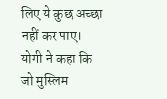लिए ये कुछ अच्छा नहीं कर पाए।  योगी ने कहा कि जो मुस्लिम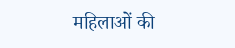महिलाओं की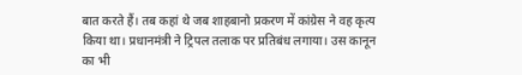बात करते हैं। तब कहां थे जब शाहबानो प्रकरण में कांग्रेस ने वह कृत्य किया था। प्रधानमंत्री ने ट्रिपल तलाक पर प्रतिबंध लगाया। उस कानून का भी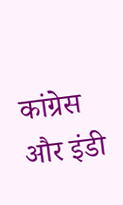कांग्रेस और इंडी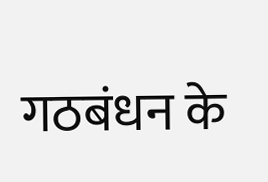गठबंधन के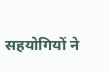सहयोगियों ने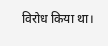विरोध किया था।